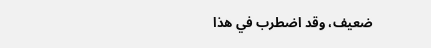ضعيف، وقد اضطرب في هذا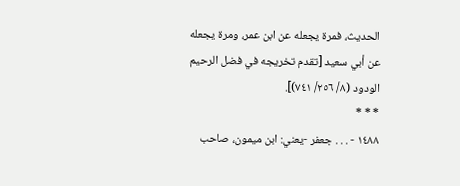الحديث، فمرة يجعله عن ابن عمر، ومرة يجعله عن أبي سعيد [تقدم تخريجه في فضل الرحيم الودود (٨/ ٢٥٦/ ٧٤١)].
* * *
١٤٨٨ - . . . جعفر -يعني: ابن ميمون، صاحب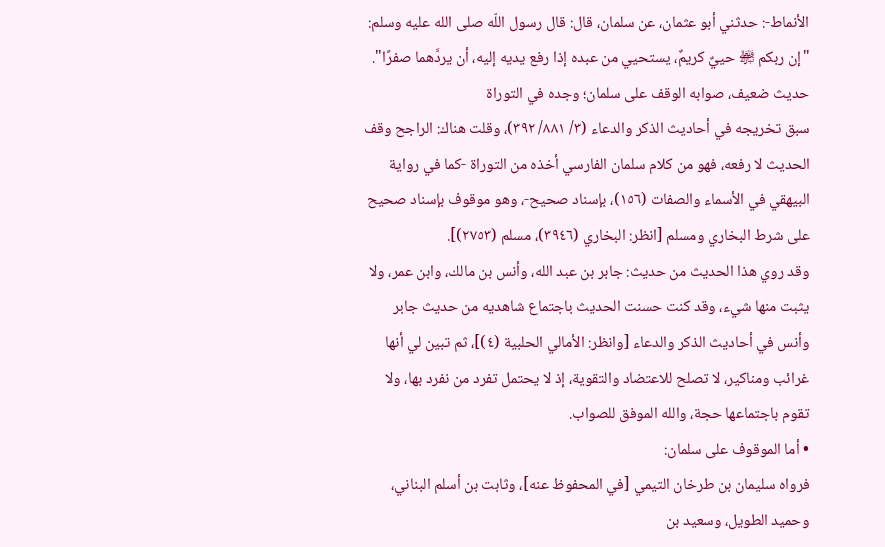الأنماط-: حدثني أبو عثمان، عن سلمان، قال: قال رسول اللّه صلى الله عليه وسلم: "إن ربكم ﵎ حييٌ كريمٌ، يستحيي من عبده إذا رفع يديه إليه، أن يردَّهما صفرًا".
حديث ضعيف، صوابه الوقف على سلمان؛ وجده في التوراة
سبق تخريجه في أحاديث الذكر والدعاء (٣/ ٨٨١/ ٣٩٢)، وقلت هناك: الراجح وقف الحديث لا رفعه، فهو من كلام سلمان الفارسي أخذه من التوراة -كما في رواية البيهقي في الأسماء والصفات (١٥٦)، بإسناد صحيح-، وهو موقوف بإسناد صحيح على شرط البخاري ومسلم [انظر: البخاري (٣٩٤٦)، مسلم (٢٧٥٣)].
وقد روي هذا الحديث من حديث: جابر بن عبد الله، وأنس بن مالك، وابن عمر، ولا يثبت منها شيء، وقد كنت حسنت الحديث باجتماع شاهديه من حديث جابر وأنس في أحاديث الذكر والدعاء [وانظر: الأمالي الحلبية (٤)]، ثم تبين لي أنها غرائب ومناكير، لا تصلح للاعتضاد والتقوية، إذ لا يحتمل تفرد من نفرد بها، ولا تقوم باجتماعها حجة، والله الموفق للصواب.
• أما الموقوف على سلمان:
فرواه سليمان بن طرخان التيمي [في المحفوظ عنه]، وثابت بن أسلم البناني، وحميد الطويل، وسعيد بن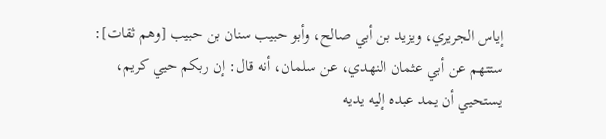إياس الجريري، ويزيد بن أبي صالح، وأبو حبيب سنان بن حبيب [وهم ثقات]:
ستتهم عن أبي عثمان النهدي، عن سلمان، أنه قال: إن ربكم حيي كريم، يستحيي أن يمد عبده إليه يديه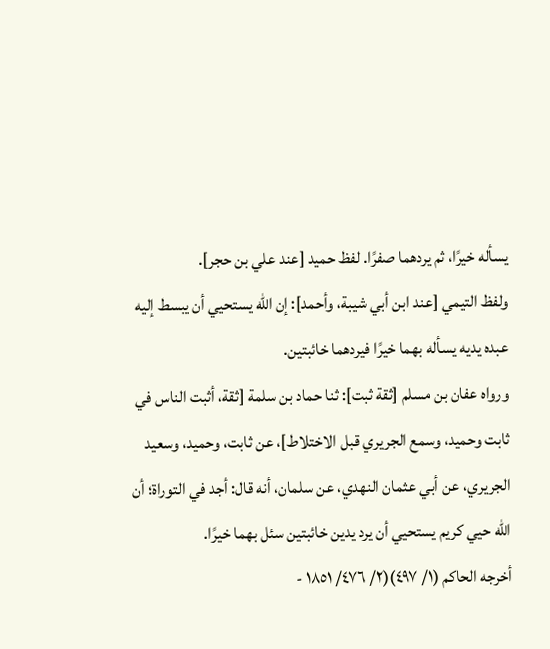يسأله خيرًا، ثم يردهما صفرًا. لفظ حميد [عند علي بن حجر].
ولفظ التيمي [عند ابن أبي شيبة، وأحمد]: إن الله يستحيي أن يبسط إليه عبده يديه يسأله بهما خيرًا فيردهما خائبتين.
ورواه عفان بن مسلم [ثقة ثبت]: ثنا حماد بن سلمة [ثقة، أثبت الناس في ثابت وحميد، وسمع الجريري قبل الاختلاط]، عن ثابت، وحميد، وسعيد الجريري، عن أبي عثمان النهدي، عن سلمان، أنه قال: أجد في التوراة؛ أن الله حيي كريم يستحيي أن يرد يدين خائبتين سئل بهما خيرًا.
أخرجه الحاكم (١/ ٤٩٧)(٢/ ٤٧٦/ ١٨٥١ -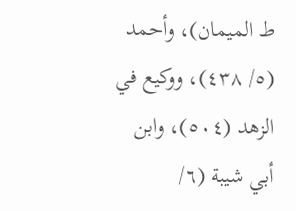ط الميمان)، وأحمد (٥/ ٤٣٨)، ووكيع في الزهد (٥٠٤)، وابن أبي شيبة (٦/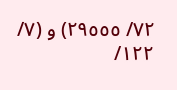٧٢/ ٢٩٥٥٥) و (٧/ ١٢٢/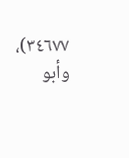٣٤٦٧٧)، وأبو